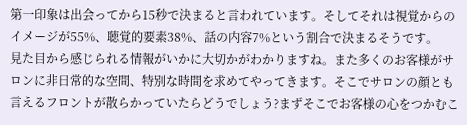第一印象は出会ってから15秒で決まると言われています。そしてそれは視覚からのイメージが55%、聴覚的要素38%、話の内容7%という割合で決まるそうです。
見た目から感じられる情報がいかに大切かがわかりますね。また多くのお客様がサロンに非日常的な空間、特別な時間を求めてやってきます。そこでサロンの顔とも言えるフロントが散らかっていたらどうでしょう?まずそこでお客様の心をつかむこ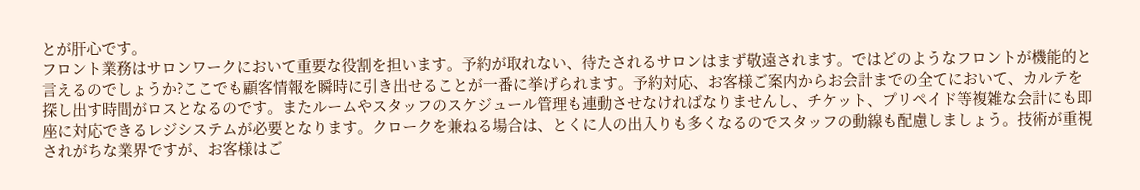とが肝心です。
フロント業務はサロンワークにおいて重要な役割を担います。予約が取れない、待たされるサロンはまず敬遠されます。ではどのようなフロントが機能的と言えるのでしょうか?ここでも顧客情報を瞬時に引き出せることが一番に挙げられます。予約対応、お客様ご案内からお会計までの全てにおいて、カルテを探し出す時間がロスとなるのです。またルームやスタッフのスケジュール管理も連動させなければなりませんし、チケット、プリペイド等複雑な会計にも即座に対応できるレジシステムが必要となります。クロークを兼ねる場合は、とくに人の出入りも多くなるのでスタッフの動線も配慮しましょう。技術が重視されがちな業界ですが、お客様はご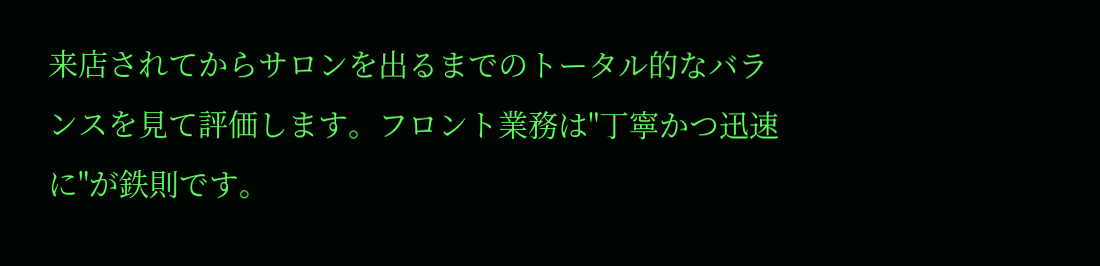来店されてからサロンを出るまでのトータル的なバランスを見て評価します。フロント業務は"丁寧かつ迅速に"が鉄則です。